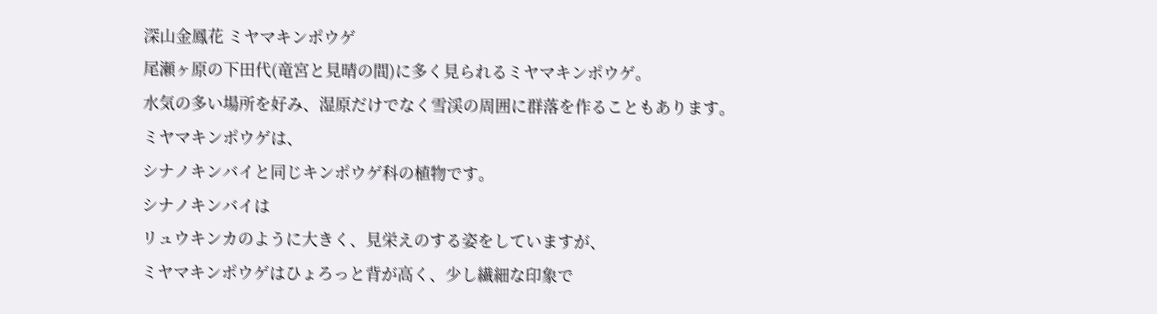深山金鳳花 ミヤマキンポウゲ
尾瀬ヶ原の下田代(竜宮と見晴の間)に多く見られるミヤマキンポウゲ。
水気の多い場所を好み、湿原だけでなく雪渓の周囲に群落を作ることもあります。
ミヤマキンポウゲは、
シナノキンバイと同じキンポウゲ科の植物です。
シナノキンバイは
リュウキンカのように大きく、見栄えのする姿をしていますが、
ミヤマキンポウゲはひょろっと背が高く、少し繊細な印象で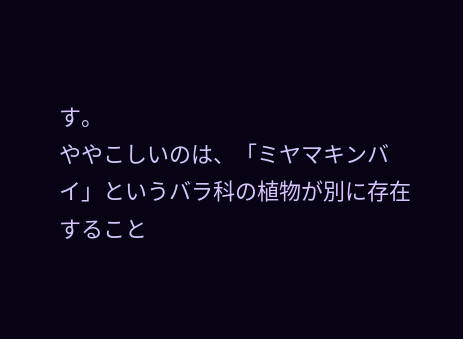す。
ややこしいのは、「ミヤマキンバイ」というバラ科の植物が別に存在すること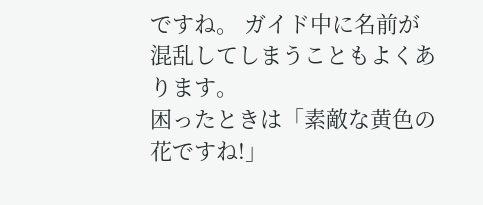ですね。 ガイド中に名前が混乱してしまうこともよくあります。
困ったときは「素敵な黄色の花ですね!」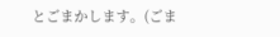とごまかします。(ごま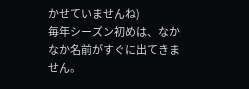かせていませんね)
毎年シーズン初めは、なかなか名前がすぐに出てきません。